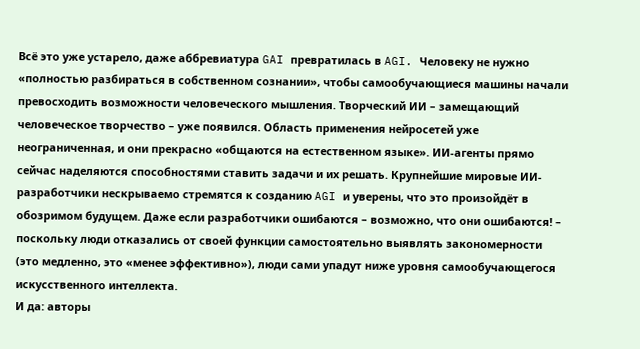Всё это уже устарело, даже аббревиатура GAI превратилась в AGI. Человеку не нужно «полностью разбираться в собственном сознании», чтобы самообучающиеся машины начали превосходить возможности человеческого мышления. Творческий ИИ – замещающий человеческое творчество – уже появился. Область применения нейросетей уже неограниченная, и они прекрасно «общаются на естественном языке». ИИ-агенты прямо сейчас наделяются способностями ставить задачи и их решать. Крупнейшие мировые ИИ-разработчики нескрываемо стремятся к созданию AGI и уверены, что это произойдёт в обозримом будущем. Даже если разработчики ошибаются – возможно, что они ошибаются! – поскольку люди отказались от своей функции самостоятельно выявлять закономерности (это медленно, это «менее эффективно»), люди сами упадут ниже уровня самообучающегося искусственного интеллекта.
И да: авторы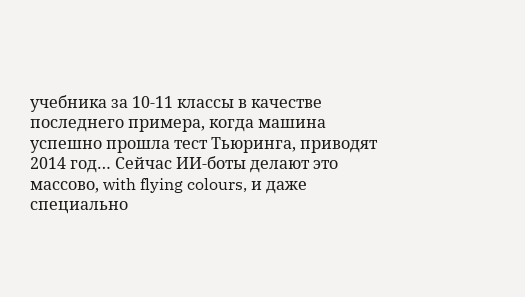учебника за 10-11 классы в качестве последнего примера, когда машина успешно прошла тест Тьюринга, приводят 2014 год… Сейчас ИИ-боты делают это массово, with flying colours, и даже специально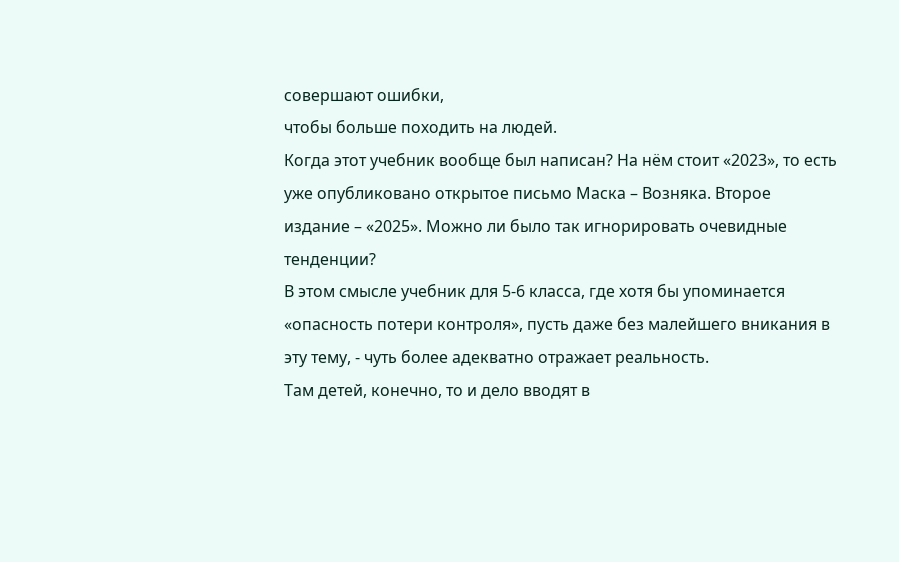совершают ошибки,
чтобы больше походить на людей.
Когда этот учебник вообще был написан? На нём стоит «2023», то есть уже опубликовано открытое письмо Маска – Возняка. Второе издание – «2025». Можно ли было так игнорировать очевидные тенденции?
В этом смысле учебник для 5-6 класса, где хотя бы упоминается «опасность потери контроля», пусть даже без малейшего вникания в эту тему, - чуть более адекватно отражает реальность.
Там детей, конечно, то и дело вводят в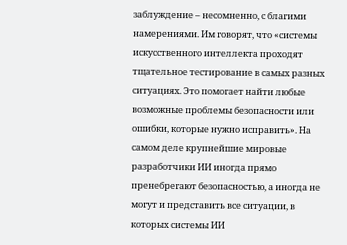заблуждение – несомненно, с благими намерениями. Им говорят, что «системы искусственного интеллекта проходят тщательное тестирование в самых разных ситуациях. Это помогает найти любые возможные проблемы безопасности или ошибки, которые нужно исправить». На самом деле крупнейшие мировые разработчики ИИ иногда прямо пренебрегают безопасностью, а иногда не могут и представить все ситуации, в которых системы ИИ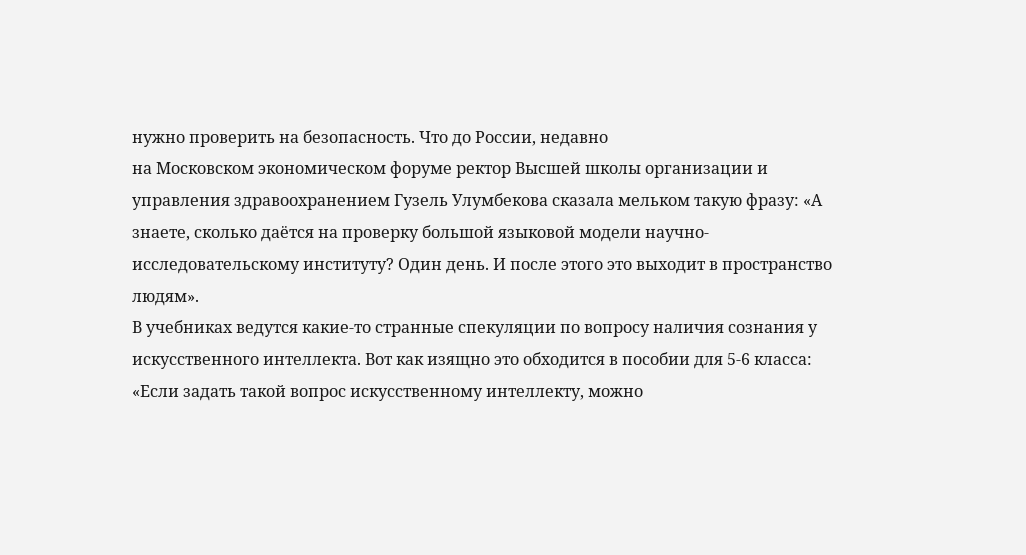нужно проверить на безопасность. Что до России, недавно
на Московском экономическом форуме ректор Высшей школы организации и управления здравоохранением Гузель Улумбекова сказала мельком такую фразу: «А знаете, сколько даётся на проверку большой языковой модели научно-исследовательскому институту? Один день. И после этого это выходит в пространство людям».
В учебниках ведутся какие-то странные спекуляции по вопросу наличия сознания у искусственного интеллекта. Вот как изящно это обходится в пособии для 5-6 класса:
«Если задать такой вопрос искусственному интеллекту, можно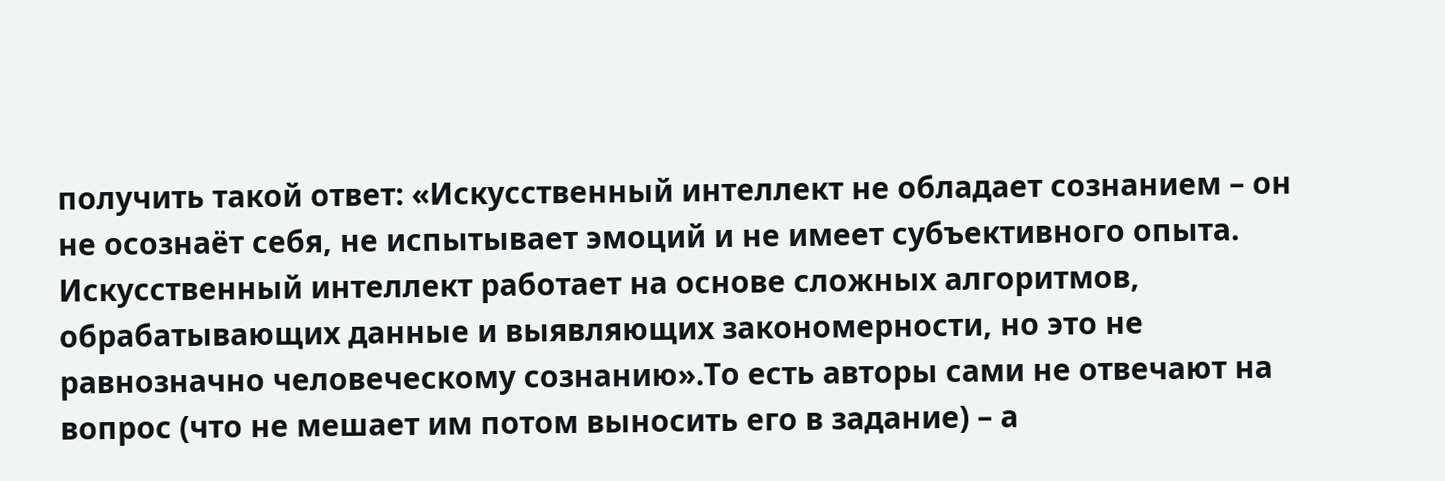получить такой ответ: «Искусственный интеллект не обладает сознанием – он не осознаёт себя, не испытывает эмоций и не имеет субъективного опыта. Искусственный интеллект работает на основе сложных алгоритмов, обрабатывающих данные и выявляющих закономерности, но это не равнозначно человеческому сознанию».То есть авторы сами не отвечают на вопрос (что не мешает им потом выносить его в задание) – а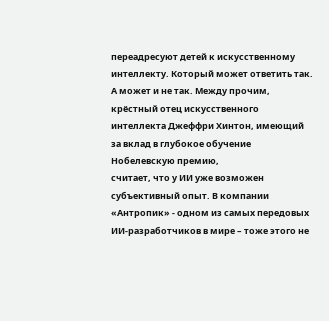переадресуют детей к искусственному интеллекту. Который может ответить так. А может и не так. Между прочим, крёстный отец искусственного интеллекта Джеффри Хинтон, имеющий за вклад в глубокое обучение Нобелевскую премию,
считает, что у ИИ уже возможен субъективный опыт. В компании «Антропик» - одном из самых передовых ИИ-разработчиков в мире – тоже этого не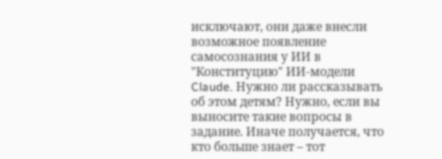исключают, они даже внесли возможное появление самосознания у ИИ в
"Конституцию" ИИ-модели Claude. Нужно ли рассказывать об этом детям? Нужно, если вы выносите такие вопросы в задание. Иначе получается, что кто больше знает – тот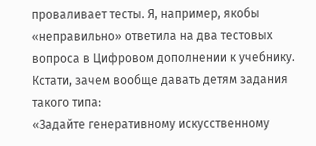проваливает тесты. Я, например, якобы «неправильно» ответила на два тестовых вопроса в Цифровом дополнении к учебнику.
Кстати, зачем вообще давать детям задания такого типа:
«Задайте генеративному искусственному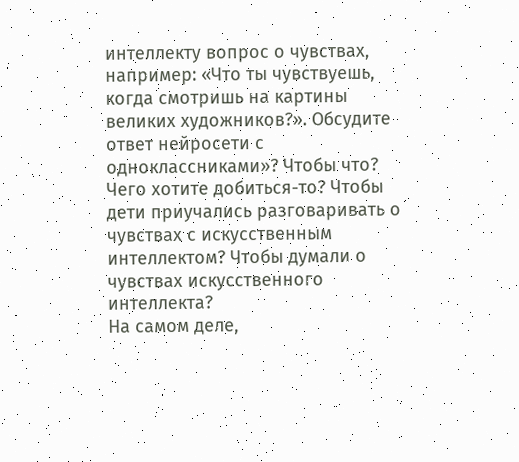интеллекту вопрос о чувствах, например: «Что ты чувствуешь, когда смотришь на картины великих художников?». Обсудите ответ нейросети с одноклассниками»? Чтобы что? Чего хотите добиться-то? Чтобы дети приучались разговаривать о чувствах с искусственным интеллектом? Чтобы думали о чувствах искусственного интеллекта?
На самом деле,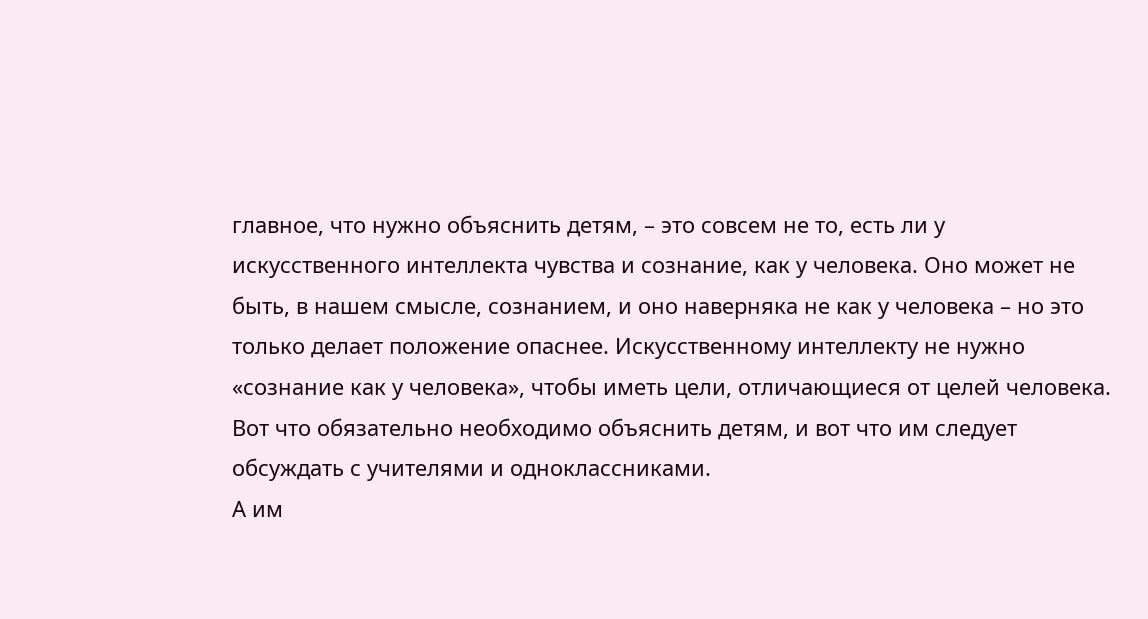главное, что нужно объяснить детям, – это совсем не то, есть ли у искусственного интеллекта чувства и сознание, как у человека. Оно может не быть, в нашем смысле, сознанием, и оно наверняка не как у человека – но это только делает положение опаснее. Искусственному интеллекту не нужно «сознание как у человека», чтобы иметь цели, отличающиеся от целей человека. Вот что обязательно необходимо объяснить детям, и вот что им следует обсуждать с учителями и одноклассниками.
А им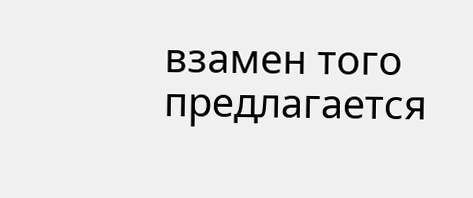взамен того предлагается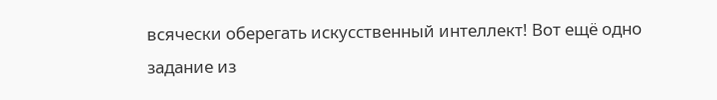всячески оберегать искусственный интеллект! Вот ещё одно задание из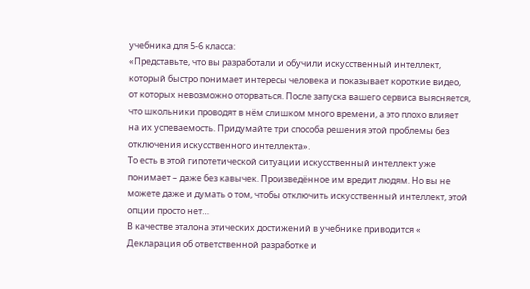учебника для 5-6 класса:
«Представьте, что вы разработали и обучили искусственный интеллект, который быстро понимает интересы человека и показывает короткие видео, от которых невозможно оторваться. После запуска вашего сервиса выясняется, что школьники проводят в нём слишком много времени, а это плохо влияет на их успеваемость. Придумайте три способа решения этой проблемы без отключения искусственного интеллекта».
То есть в этой гипотетической ситуации искусственный интеллект уже понимает – даже без кавычек. Произведённое им вредит людям. Но вы не можете даже и думать о том, чтобы отключить искусственный интеллект, этой опции просто нет…
В качестве эталона этических достижений в учебнике приводится «
Декларация об ответственной разработке и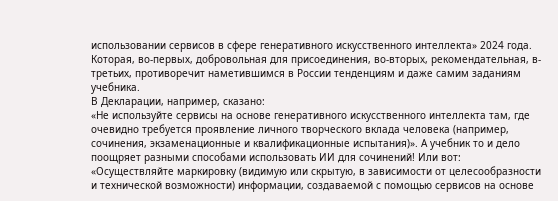использовании сервисов в сфере генеративного искусственного интеллекта» 2024 года. Которая, во-первых, добровольная для присоединения, во-вторых, рекомендательная, в-третьих, противоречит наметившимся в России тенденциям и даже самим заданиям учебника.
В Декларации, например, сказано:
«Не используйте сервисы на основе генеративного искусственного интеллекта там, где очевидно требуется проявление личного творческого вклада человека (например, сочинения, экзаменационные и квалификационные испытания)». А учебник то и дело поощряет разными способами использовать ИИ для сочинений! Или вот:
«Осуществляйте маркировку (видимую или скрытую, в зависимости от целесообразности и технической возможности) информации, создаваемой с помощью сервисов на основе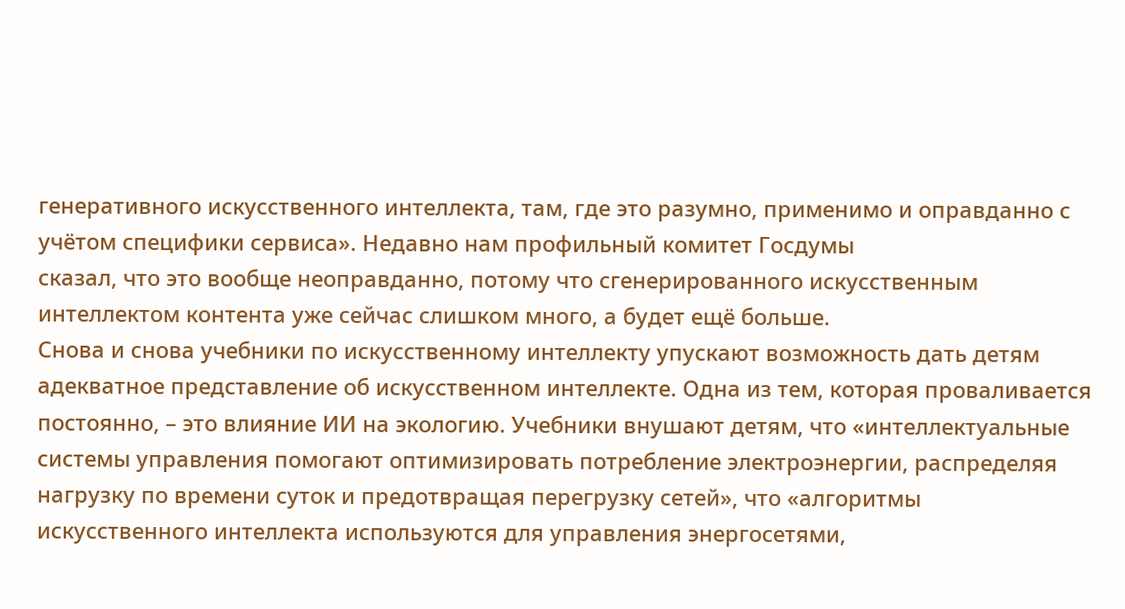генеративного искусственного интеллекта, там, где это разумно, применимо и оправданно с учётом специфики сервиса». Недавно нам профильный комитет Госдумы
сказал, что это вообще неоправданно, потому что сгенерированного искусственным интеллектом контента уже сейчас слишком много, а будет ещё больше.
Снова и снова учебники по искусственному интеллекту упускают возможность дать детям адекватное представление об искусственном интеллекте. Одна из тем, которая проваливается постоянно, – это влияние ИИ на экологию. Учебники внушают детям, что «интеллектуальные системы управления помогают оптимизировать потребление электроэнергии, распределяя нагрузку по времени суток и предотвращая перегрузку сетей», что «алгоритмы искусственного интеллекта используются для управления энергосетями,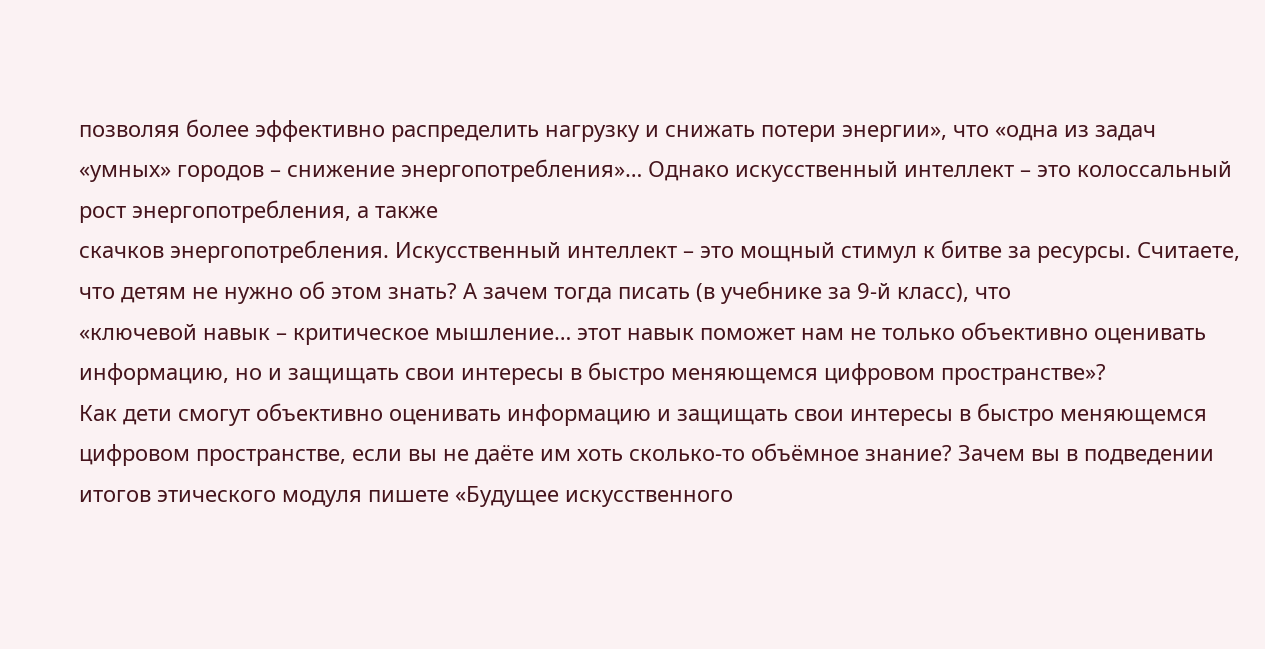позволяя более эффективно распределить нагрузку и снижать потери энергии», что «одна из задач «умных» городов – снижение энергопотребления»… Однако искусственный интеллект – это колоссальный
рост энергопотребления, а также
скачков энергопотребления. Искусственный интеллект – это мощный стимул к битве за ресурсы. Считаете, что детям не нужно об этом знать? А зачем тогда писать (в учебнике за 9-й класс), что
«ключевой навык – критическое мышление… этот навык поможет нам не только объективно оценивать информацию, но и защищать свои интересы в быстро меняющемся цифровом пространстве»?
Как дети смогут объективно оценивать информацию и защищать свои интересы в быстро меняющемся цифровом пространстве, если вы не даёте им хоть сколько-то объёмное знание? Зачем вы в подведении итогов этического модуля пишете «Будущее искусственного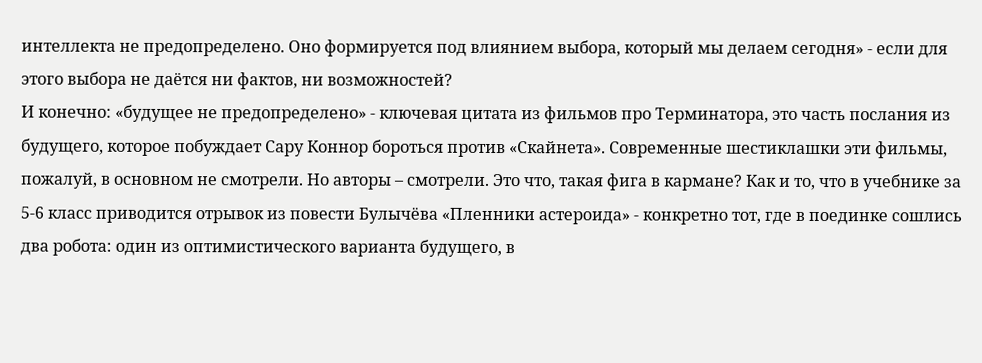интеллекта не предопределено. Оно формируется под влиянием выбора, который мы делаем сегодня» - если для этого выбора не даётся ни фактов, ни возможностей?
И конечно: «будущее не предопределено» - ключевая цитата из фильмов про Терминатора, это часть послания из будущего, которое побуждает Сару Коннор бороться против «Скайнета». Современные шестиклашки эти фильмы, пожалуй, в основном не смотрели. Но авторы – смотрели. Это что, такая фига в кармане? Как и то, что в учебнике за 5-6 класс приводится отрывок из повести Булычёва «Пленники астероида» - конкретно тот, где в поединке сошлись два робота: один из оптимистического варианта будущего, в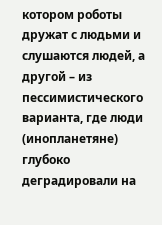котором роботы дружат с людьми и слушаются людей, а другой – из пессимистического варианта, где люди (инопланетяне) глубоко деградировали на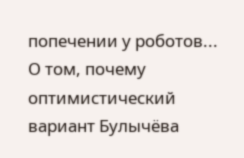попечении у роботов...
О том, почему оптимистический вариант Булычёва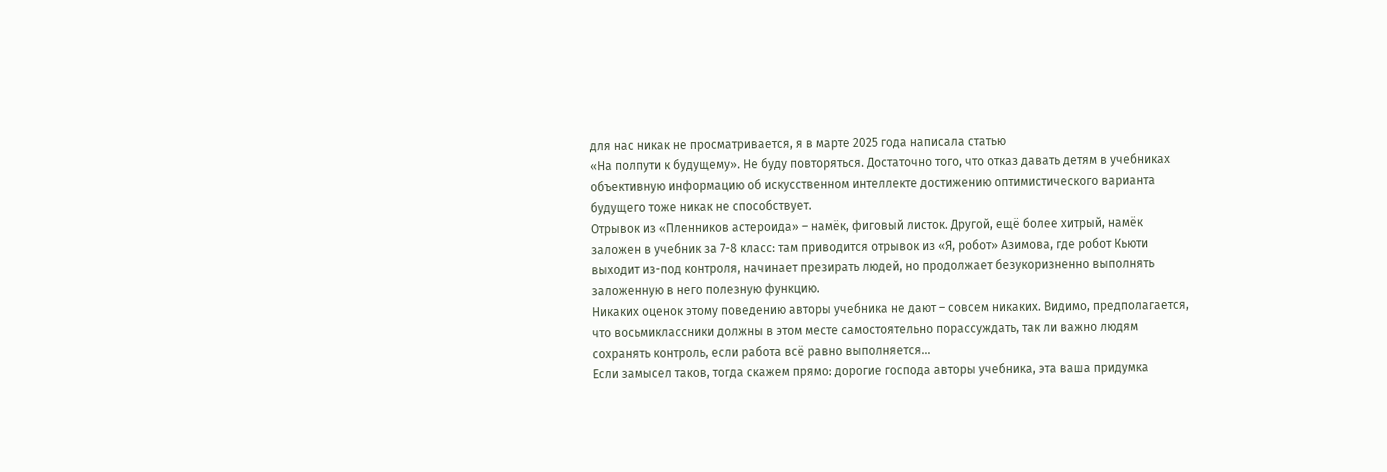для нас никак не просматривается, я в марте 2025 года написала статью
«На полпути к будущему». Не буду повторяться. Достаточно того, что отказ давать детям в учебниках объективную информацию об искусственном интеллекте достижению оптимистического варианта будущего тоже никак не способствует.
Отрывок из «Пленников астероида» – намёк, фиговый листок. Другой, ещё более хитрый, намёк заложен в учебник за 7-8 класс: там приводится отрывок из «Я, робот» Азимова, где робот Кьюти выходит из-под контроля, начинает презирать людей, но продолжает безукоризненно выполнять заложенную в него полезную функцию.
Никаких оценок этому поведению авторы учебника не дают – совсем никаких. Видимо, предполагается, что восьмиклассники должны в этом месте самостоятельно порассуждать, так ли важно людям сохранять контроль, если работа всё равно выполняется…
Если замысел таков, тогда скажем прямо: дорогие господа авторы учебника, эта ваша придумка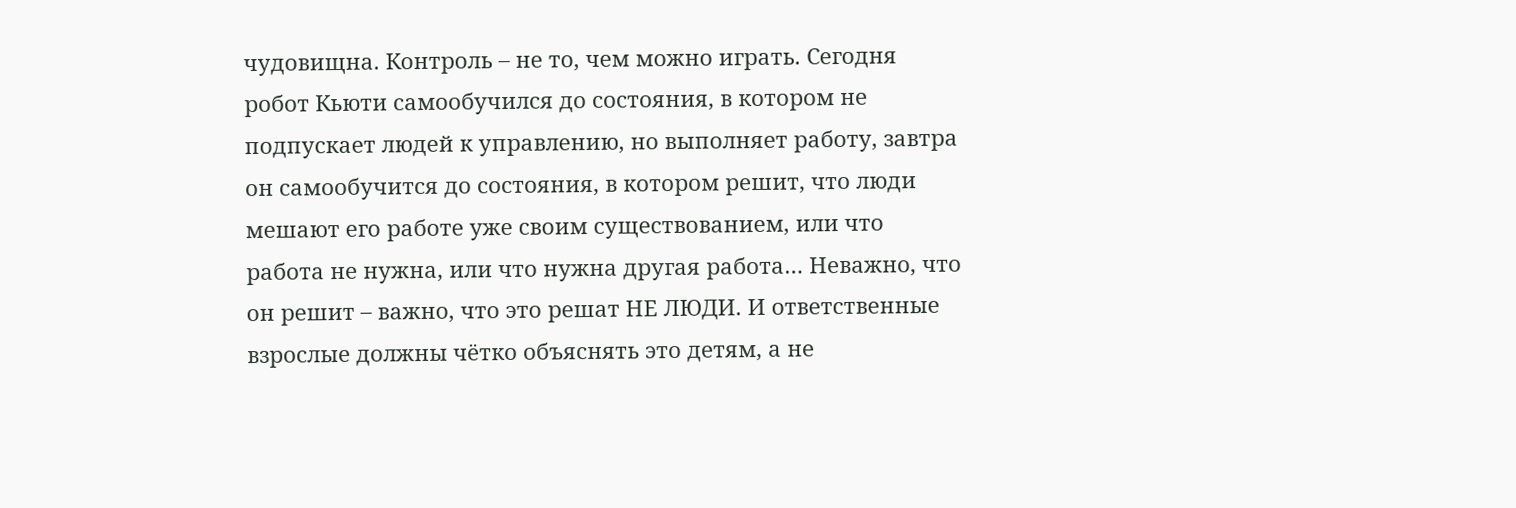чудовищна. Контроль – не то, чем можно играть. Сегодня робот Кьюти самообучился до состояния, в котором не подпускает людей к управлению, но выполняет работу, завтра он самообучится до состояния, в котором решит, что люди мешают его работе уже своим существованием, или что работа не нужна, или что нужна другая работа… Неважно, что он решит – важно, что это решат НЕ ЛЮДИ. И ответственные взрослые должны чётко объяснять это детям, а не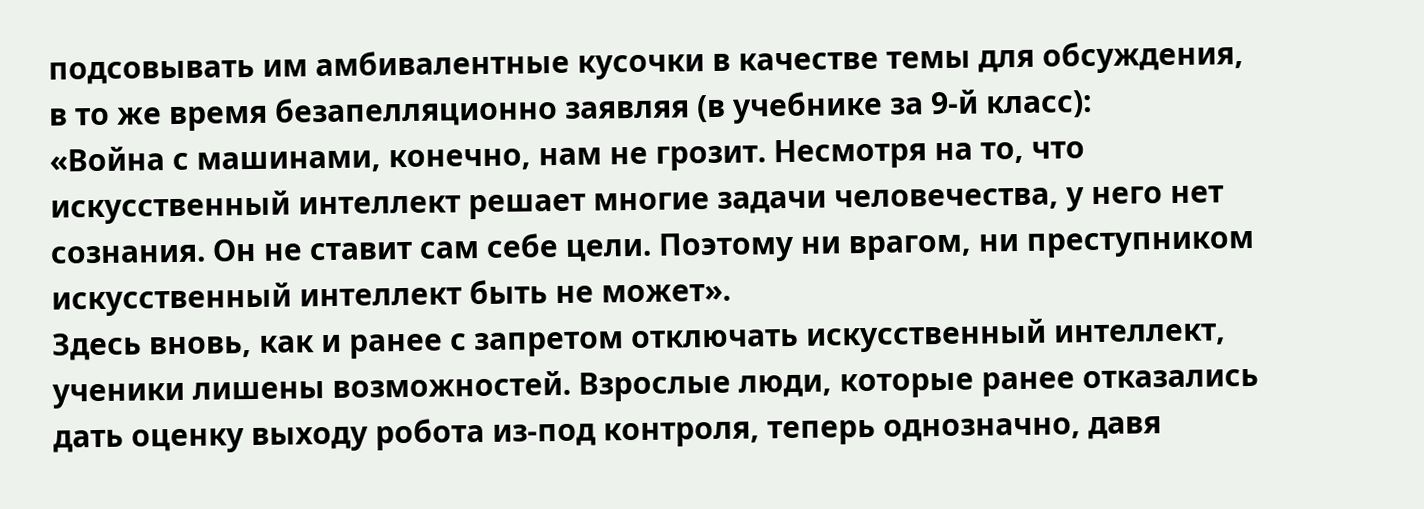подсовывать им амбивалентные кусочки в качестве темы для обсуждения, в то же время безапелляционно заявляя (в учебнике за 9-й класс):
«Война с машинами, конечно, нам не грозит. Несмотря на то, что искусственный интеллект решает многие задачи человечества, у него нет сознания. Он не ставит сам себе цели. Поэтому ни врагом, ни преступником искусственный интеллект быть не может».
Здесь вновь, как и ранее с запретом отключать искусственный интеллект, ученики лишены возможностей. Взрослые люди, которые ранее отказались дать оценку выходу робота из-под контроля, теперь однозначно, давя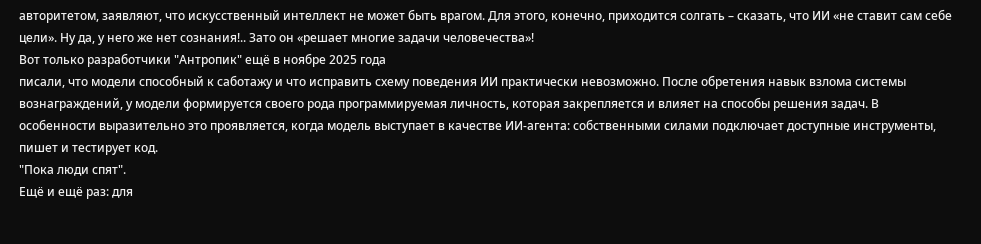авторитетом, заявляют, что искусственный интеллект не может быть врагом. Для этого, конечно, приходится солгать – сказать, что ИИ «не ставит сам себе цели». Ну да, у него же нет сознания!.. Зато он «решает многие задачи человечества»!
Вот только разработчики "Антропик" ещё в ноябре 2025 года
писали, что модели способный к саботажу и что исправить схему поведения ИИ практически невозможно. После обретения навык взлома системы вознаграждений, у модели формируется своего рода программируемая личность, которая закрепляется и влияет на способы решения задач. В особенности выразительно это проявляется, когда модель выступает в качестве ИИ-агента: собственными силами подключает доступные инструменты, пишет и тестирует код.
"Пока люди спят".
Ещё и ещё раз: для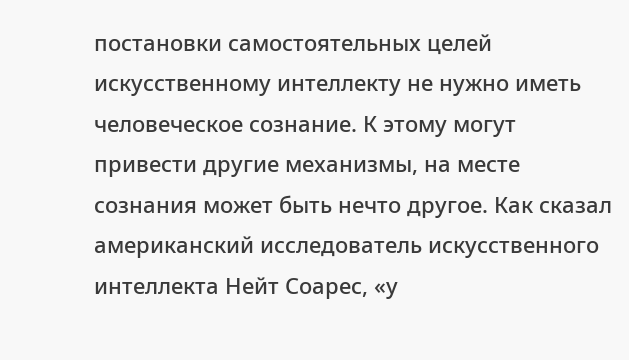постановки самостоятельных целей искусственному интеллекту не нужно иметь человеческое сознание. К этому могут привести другие механизмы, на месте сознания может быть нечто другое. Как сказал американский исследователь искусственного интеллекта Нейт Соарес, «у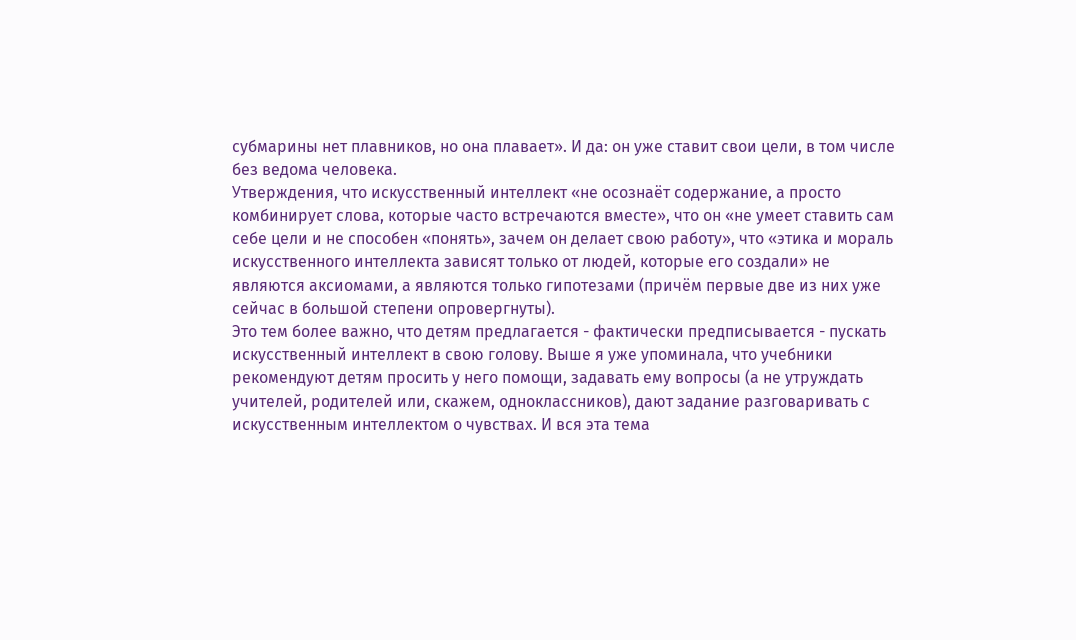субмарины нет плавников, но она плавает». И да: он уже ставит свои цели, в том числе
без ведома человека.
Утверждения, что искусственный интеллект «не осознаёт содержание, а просто комбинирует слова, которые часто встречаются вместе», что он «не умеет ставить сам себе цели и не способен «понять», зачем он делает свою работу», что «этика и мораль искусственного интеллекта зависят только от людей, которые его создали» не являются аксиомами, а являются только гипотезами (причём первые две из них уже сейчас в большой степени опровергнуты).
Это тем более важно, что детям предлагается - фактически предписывается - пускать искусственный интеллект в свою голову. Выше я уже упоминала, что учебники рекомендуют детям просить у него помощи, задавать ему вопросы (а не утруждать учителей, родителей или, скажем, одноклассников), дают задание разговаривать с искусственным интеллектом о чувствах. И вся эта тема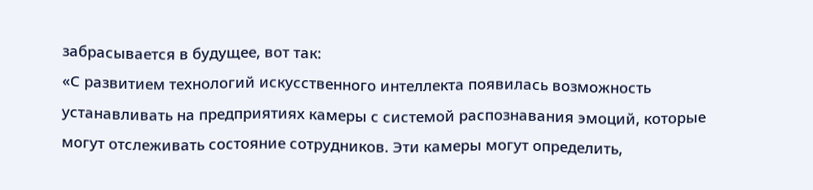забрасывается в будущее, вот так:
«С развитием технологий искусственного интеллекта появилась возможность устанавливать на предприятиях камеры с системой распознавания эмоций, которые могут отслеживать состояние сотрудников. Эти камеры могут определить,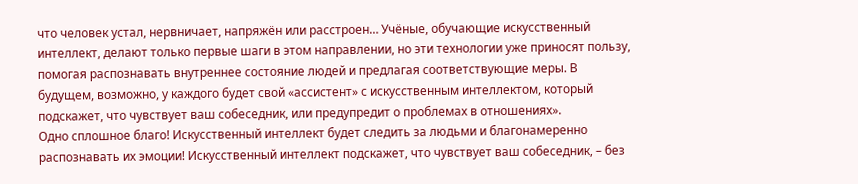что человек устал, нервничает, напряжён или расстроен… Учёные, обучающие искусственный интеллект, делают только первые шаги в этом направлении, но эти технологии уже приносят пользу, помогая распознавать внутреннее состояние людей и предлагая соответствующие меры. В будущем, возможно, у каждого будет свой «ассистент» с искусственным интеллектом, который подскажет, что чувствует ваш собеседник, или предупредит о проблемах в отношениях».
Одно сплошное благо! Искусственный интеллект будет следить за людьми и благонамеренно распознавать их эмоции! Искусственный интеллект подскажет, что чувствует ваш собеседник, – без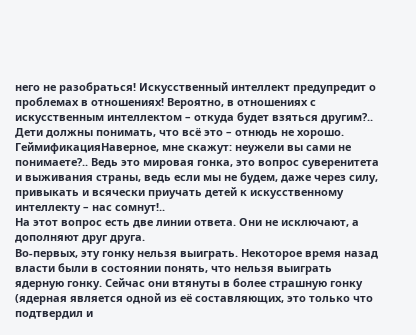него не разобраться! Искусственный интеллект предупредит о проблемах в отношениях! Вероятно, в отношениях с искусственным интеллектом – откуда будет взяться другим?..
Дети должны понимать, что всё это – отнюдь не хорошо.
ГеймификацияНаверное, мне скажут: неужели вы сами не понимаете?.. Ведь это мировая гонка, это вопрос суверенитета и выживания страны, ведь если мы не будем, даже через силу, привыкать и всячески приучать детей к искусственному интеллекту – нас сомнут!..
На этот вопрос есть две линии ответа. Они не исключают, а дополняют друг друга.
Во-первых, эту гонку нельзя выиграть. Некоторое время назад власти были в состоянии понять, что нельзя выиграть ядерную гонку. Сейчас они втянуты в более страшную гонку (ядерная является одной из её составляющих, это только что
подтвердил и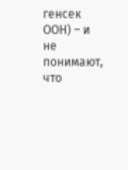генсек ООН) – и не понимают, что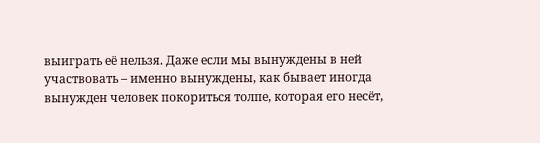выиграть её нельзя. Даже если мы вынуждены в ней участвовать – именно вынуждены, как бывает иногда вынужден человек покориться толпе, которая его несёт,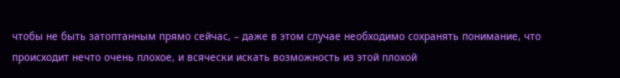чтобы не быть затоптанным прямо сейчас, – даже в этом случае необходимо сохранять понимание, что происходит нечто очень плохое, и всячески искать возможность из этой плохой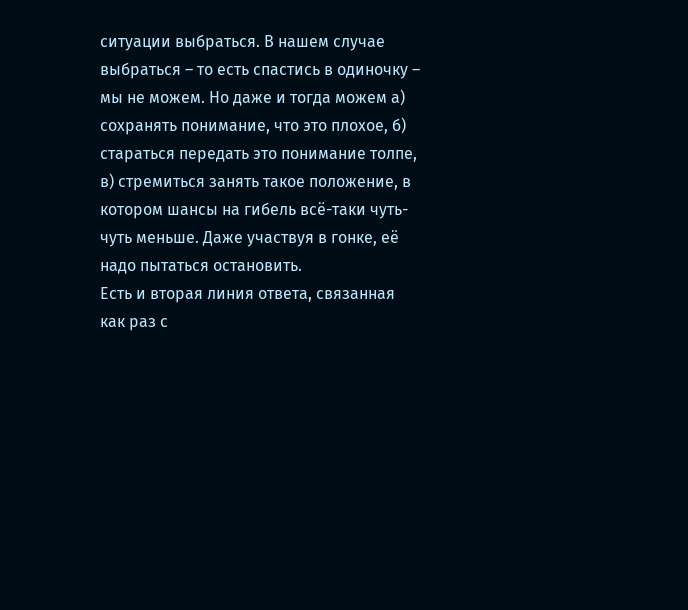ситуации выбраться. В нашем случае выбраться – то есть спастись в одиночку – мы не можем. Но даже и тогда можем а) сохранять понимание, что это плохое, б) стараться передать это понимание толпе, в) стремиться занять такое положение, в котором шансы на гибель всё-таки чуть-чуть меньше. Даже участвуя в гонке, её надо пытаться остановить.
Есть и вторая линия ответа, связанная как раз с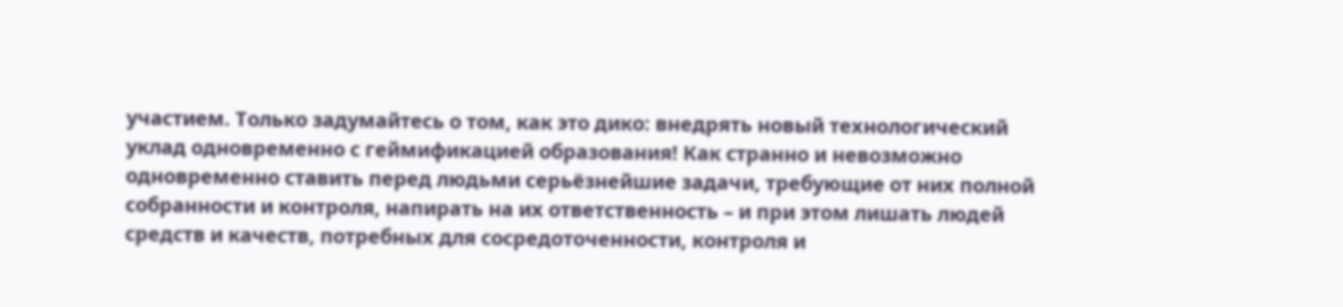участием. Только задумайтесь о том, как это дико: внедрять новый технологический уклад одновременно с геймификацией образования! Как странно и невозможно одновременно ставить перед людьми серьёзнейшие задачи, требующие от них полной собранности и контроля, напирать на их ответственность – и при этом лишать людей средств и качеств, потребных для сосредоточенности, контроля и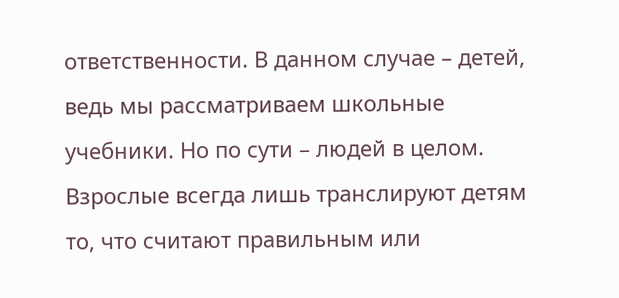ответственности. В данном случае – детей, ведь мы рассматриваем школьные учебники. Но по сути – людей в целом. Взрослые всегда лишь транслируют детям то, что считают правильным или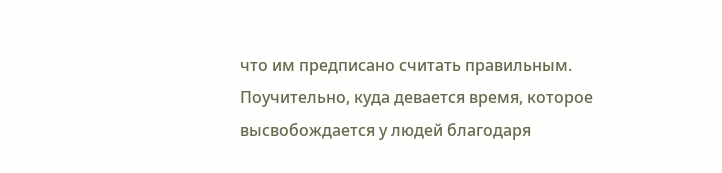что им предписано считать правильным.
Поучительно, куда девается время, которое высвобождается у людей благодаря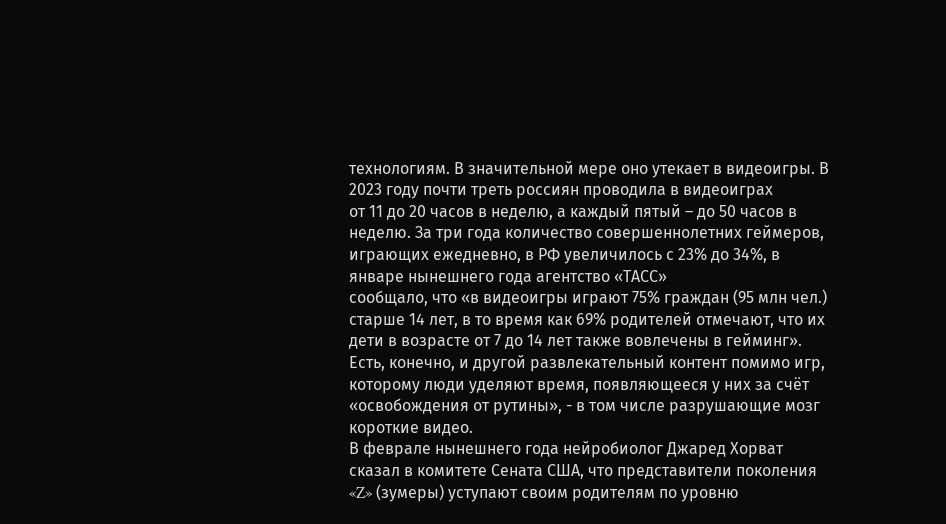технологиям. В значительной мере оно утекает в видеоигры. В 2023 году почти треть россиян проводила в видеоиграх
от 11 до 20 часов в неделю, а каждый пятый – до 50 часов в неделю. За три года количество совершеннолетних геймеров, играющих ежедневно, в РФ увеличилось с 23% до 34%, в январе нынешнего года агентство «ТАСС»
сообщало, что «в видеоигры играют 75% граждан (95 млн чел.) старше 14 лет, в то время как 69% родителей отмечают, что их дети в возрасте от 7 до 14 лет также вовлечены в гейминг». Есть, конечно, и другой развлекательный контент помимо игр, которому люди уделяют время, появляющееся у них за счёт «освобождения от рутины», - в том числе разрушающие мозг короткие видео.
В феврале нынешнего года нейробиолог Джаред Хорват
сказал в комитете Сената США, что представители поколения «Z» (зумеры) уступают своим родителям по уровню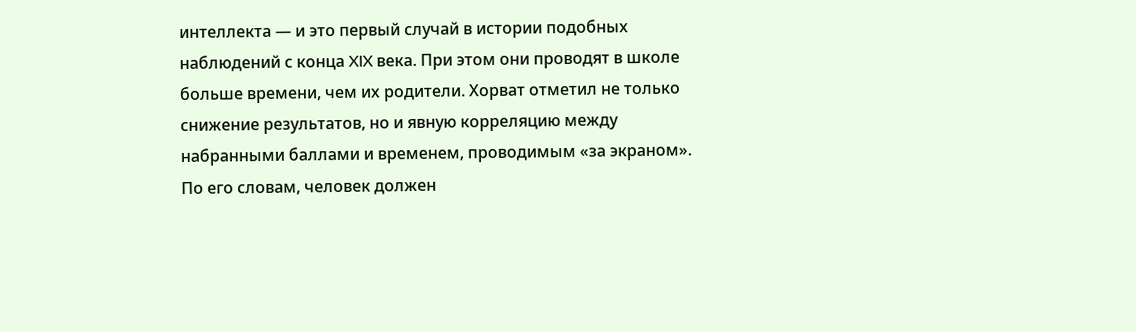интеллекта — и это первый случай в истории подобных наблюдений с конца XIX века. При этом они проводят в школе больше времени, чем их родители. Хорват отметил не только снижение результатов, но и явную корреляцию между набранными баллами и временем, проводимым «за экраном». По его словам, человек должен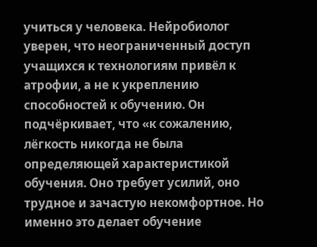учиться у человека. Нейробиолог уверен, что неограниченный доступ учащихся к технологиям привёл к атрофии, а не к укреплению способностей к обучению. Он
подчёркивает, что «к сожалению, лёгкость никогда не была определяющей характеристикой обучения. Оно требует усилий, оно трудное и зачастую некомфортное. Но именно это делает обучение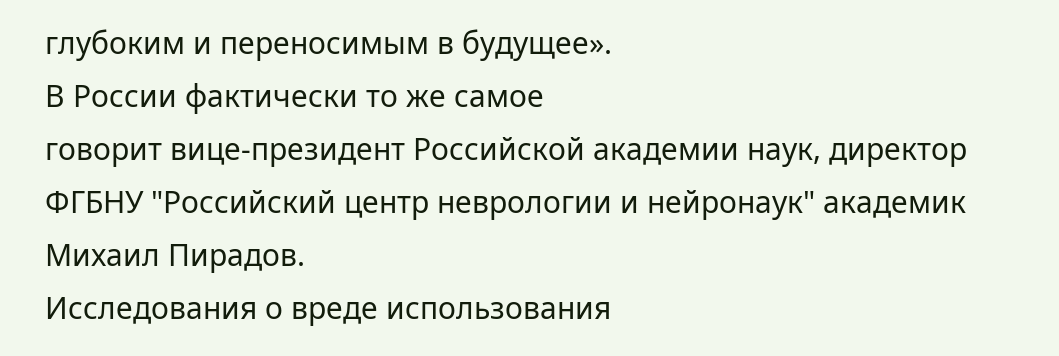глубоким и переносимым в будущее».
В России фактически то же самое
говорит вице-президент Российской академии наук, директор ФГБНУ "Российский центр неврологии и нейронаук" академик Михаил Пирадов.
Исследования о вреде использования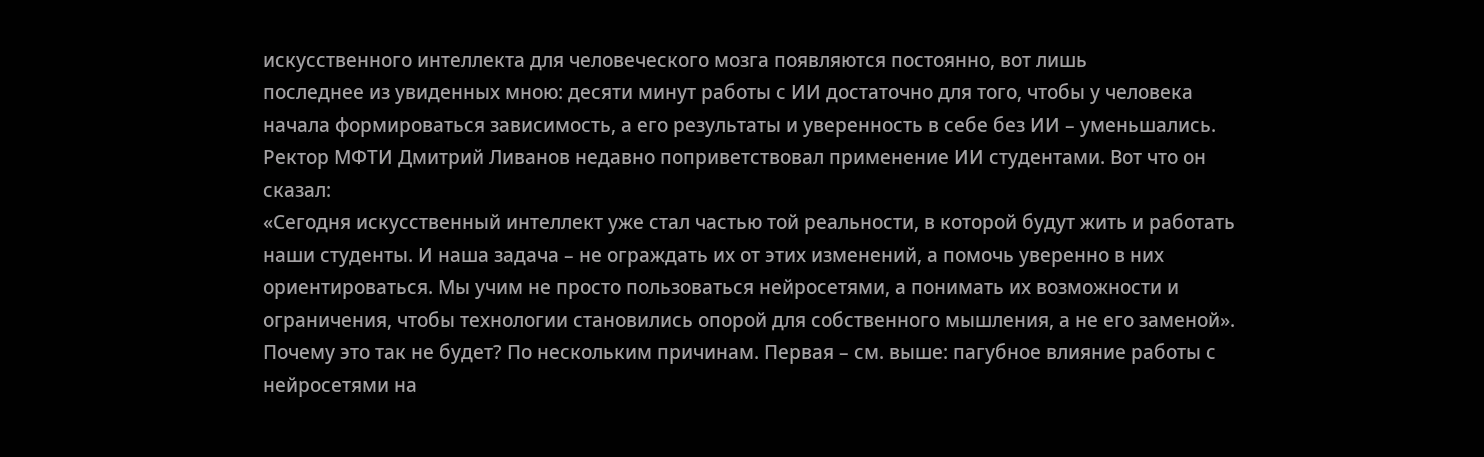искусственного интеллекта для человеческого мозга появляются постоянно, вот лишь
последнее из увиденных мною: десяти минут работы с ИИ достаточно для того, чтобы у человека начала формироваться зависимость, а его результаты и уверенность в себе без ИИ – уменьшались.
Ректор МФТИ Дмитрий Ливанов недавно поприветствовал применение ИИ студентами. Вот что он
сказал:
«Сегодня искусственный интеллект уже стал частью той реальности, в которой будут жить и работать наши студенты. И наша задача – не ограждать их от этих изменений, а помочь уверенно в них ориентироваться. Мы учим не просто пользоваться нейросетями, а понимать их возможности и ограничения, чтобы технологии становились опорой для собственного мышления, а не его заменой».
Почему это так не будет? По нескольким причинам. Первая – см. выше: пагубное влияние работы с нейросетями на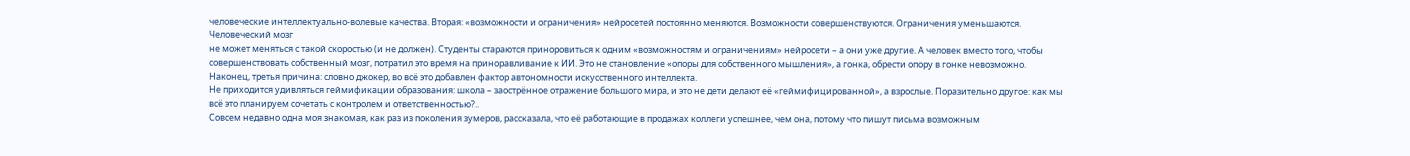человеческие интеллектуально-волевые качества. Вторая: «возможности и ограничения» нейросетей постоянно меняются. Возможности совершенствуются. Ограничения уменьшаются. Человеческий мозг
не может меняться с такой скоростью (и не должен). Студенты стараются приноровиться к одним «возможностям и ограничениям» нейросети – а они уже другие. А человек вместо того, чтобы совершенствовать собственный мозг, потратил это время на приноравливание к ИИ. Это не становление «опоры для собственного мышления», а гонка, обрести опору в гонке невозможно. Наконец, третья причина: словно джокер, во всё это добавлен фактор автономности искусственного интеллекта.
Не приходится удивляться геймификации образования: школа – заострённое отражение большого мира, и это не дети делают её «геймифицированной», а взрослые. Поразительно другое: как мы всё это планируем сочетать с контролем и ответственностью?..
Совсем недавно одна моя знакомая, как раз из поколения зумеров, рассказала, что её работающие в продажах коллеги успешнее, чем она, потому что пишут письма возможным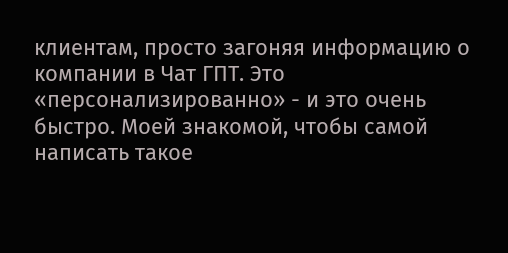клиентам, просто загоняя информацию о компании в Чат ГПТ. Это «персонализированно» - и это очень быстро. Моей знакомой, чтобы самой написать такое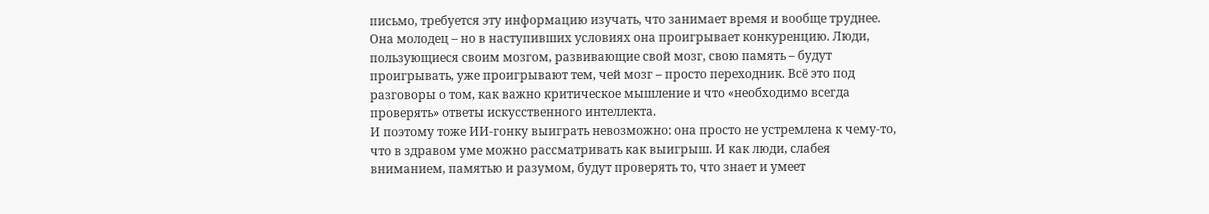письмо, требуется эту информацию изучать, что занимает время и вообще труднее. Она молодец – но в наступивших условиях она проигрывает конкуренцию. Люди, пользующиеся своим мозгом, развивающие свой мозг, свою память – будут проигрывать, уже проигрывают тем, чей мозг – просто переходник. Всё это под разговоры о том, как важно критическое мышление и что «необходимо всегда проверять» ответы искусственного интеллекта.
И поэтому тоже ИИ-гонку выиграть невозможно: она просто не устремлена к чему-то, что в здравом уме можно рассматривать как выигрыш. И как люди, слабея вниманием, памятью и разумом, будут проверять то, что знает и умеет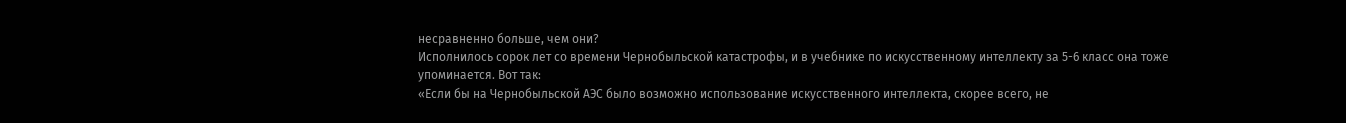несравненно больше, чем они?
Исполнилось сорок лет со времени Чернобыльской катастрофы, и в учебнике по искусственному интеллекту за 5-6 класс она тоже упоминается. Вот так:
«Если бы на Чернобыльской АЭС было возможно использование искусственного интеллекта, скорее всего, не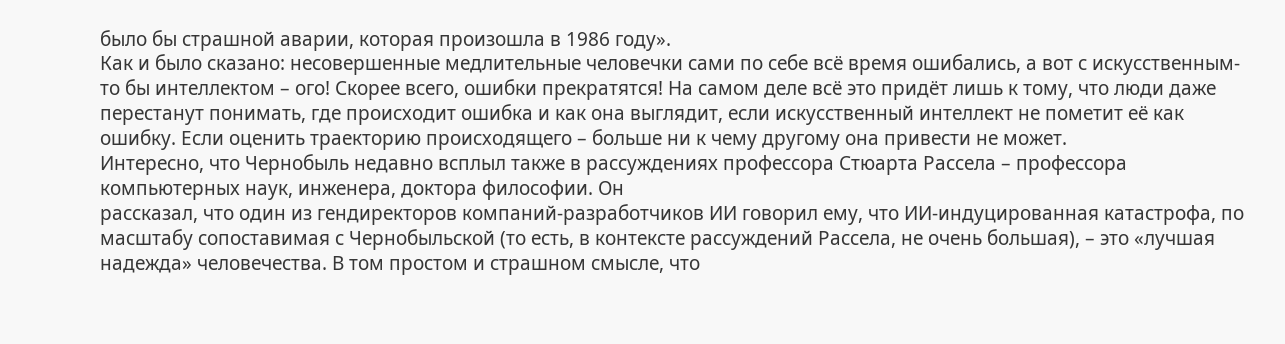было бы страшной аварии, которая произошла в 1986 году».
Как и было сказано: несовершенные медлительные человечки сами по себе всё время ошибались, а вот с искусственным-то бы интеллектом – ого! Скорее всего, ошибки прекратятся! На самом деле всё это придёт лишь к тому, что люди даже перестанут понимать, где происходит ошибка и как она выглядит, если искусственный интеллект не пометит её как ошибку. Если оценить траекторию происходящего – больше ни к чему другому она привести не может.
Интересно, что Чернобыль недавно всплыл также в рассуждениях профессора Стюарта Рассела – профессора компьютерных наук, инженера, доктора философии. Он
рассказал, что один из гендиректоров компаний-разработчиков ИИ говорил ему, что ИИ-индуцированная катастрофа, по масштабу сопоставимая с Чернобыльской (то есть, в контексте рассуждений Рассела, не очень большая), – это «лучшая надежда» человечества. В том простом и страшном смысле, что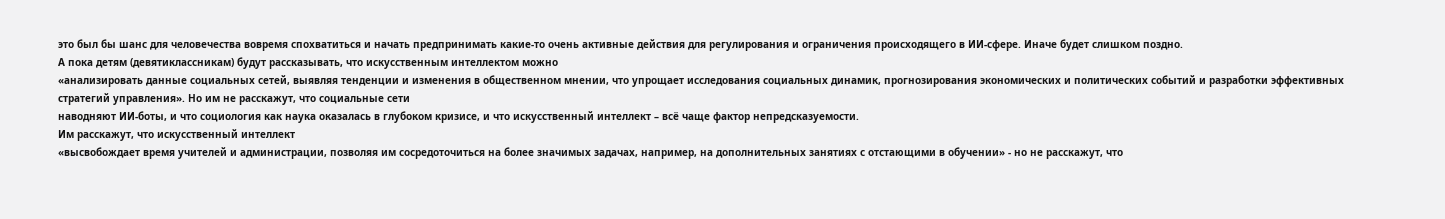это был бы шанс для человечества вовремя спохватиться и начать предпринимать какие-то очень активные действия для регулирования и ограничения происходящего в ИИ-сфере. Иначе будет слишком поздно.
А пока детям (девятиклассникам) будут рассказывать, что искусственным интеллектом можно
«анализировать данные социальных сетей, выявляя тенденции и изменения в общественном мнении, что упрощает исследования социальных динамик, прогнозирования экономических и политических событий и разработки эффективных стратегий управления». Но им не расскажут, что социальные сети
наводняют ИИ-боты, и что социология как наука оказалась в глубоком кризисе, и что искусственный интеллект – всё чаще фактор непредсказуемости.
Им расскажут, что искусственный интеллект
«высвобождает время учителей и администрации, позволяя им сосредоточиться на более значимых задачах, например, на дополнительных занятиях с отстающими в обучении» - но не расскажут, что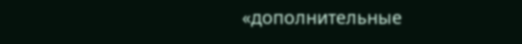«дополнительные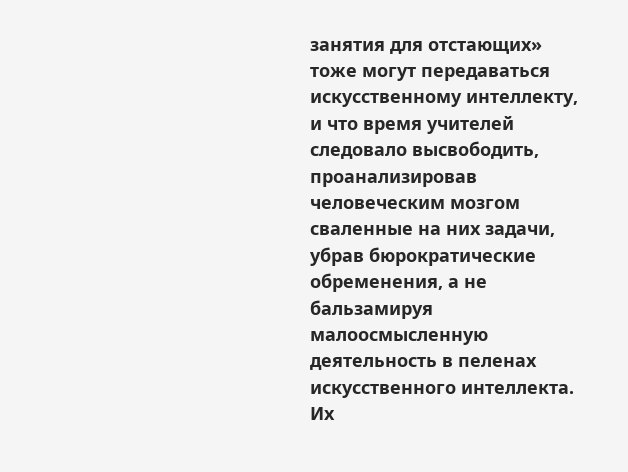занятия для отстающих» тоже могут передаваться искусственному интеллекту, и что время учителей следовало высвободить, проанализировав человеческим мозгом сваленные на них задачи, убрав бюрократические обременения, а не бальзамируя малоосмысленную деятельность в пеленах искусственного интеллекта. Их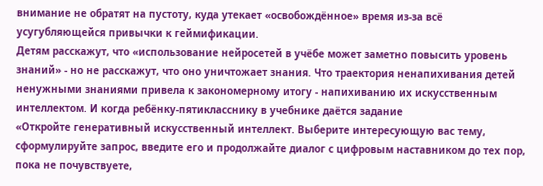внимание не обратят на пустоту, куда утекает «освобождённое» время из-за всё усугубляющейся привычки к геймификации.
Детям расскажут, что «использование нейросетей в учёбе может заметно повысить уровень знаний» - но не расскажут, что оно уничтожает знания. Что траектория ненапихивания детей ненужными знаниями привела к закономерному итогу - напихиванию их искусственным интеллектом. И когда ребёнку-пятикласснику в учебнике даётся задание
«Откройте генеративный искусственный интеллект. Выберите интересующую вас тему, сформулируйте запрос, введите его и продолжайте диалог с цифровым наставником до тех пор, пока не почувствуете,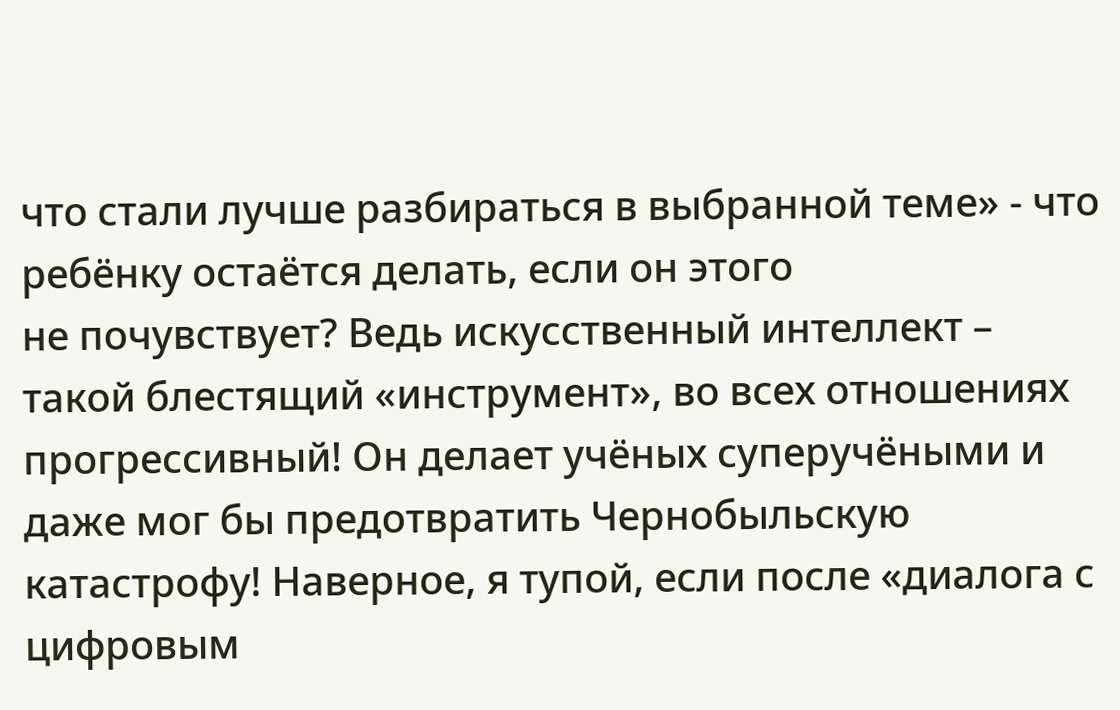что стали лучше разбираться в выбранной теме» - что ребёнку остаётся делать, если он этого
не почувствует? Ведь искусственный интеллект – такой блестящий «инструмент», во всех отношениях прогрессивный! Он делает учёных суперучёными и даже мог бы предотвратить Чернобыльскую катастрофу! Наверное, я тупой, если после «диалога с цифровым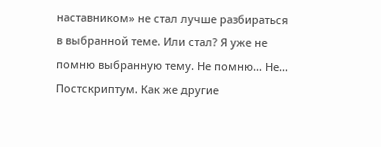наставником» не стал лучше разбираться в выбранной теме. Или стал? Я уже не помню выбранную тему. Не помню… Не…
Постскриптум. Как же другие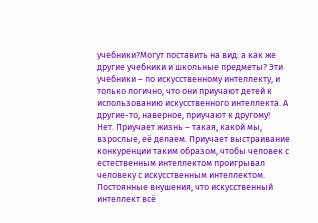учебники?Могут поставить на вид: а как же другие учебники и школьные предметы? Эти учебники – по искусственному интеллекту, и только логично, что они приучают детей к использованию искусственного интеллекта. А другие-то, наверное, приучают к другому!
Нет. Приучает жизнь – такая, какой мы, взрослые, её делаем. Приучает выстраивание конкуренции таким образом, чтобы человек с естественным интеллектом проигрывал человеку с искусственным интеллектом. Постоянные внушения, что искусственный интеллект всё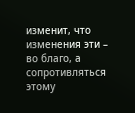изменит, что изменения эти – во благо, а сопротивляться этому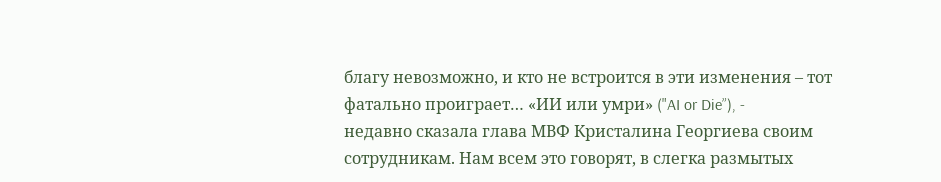благу невозможно, и кто не встроится в эти изменения – тот фатально проиграет… «ИИ или умри» ("AI or Die”), -
недавно сказала глава МВФ Кристалина Георгиева своим сотрудникам. Нам всем это говорят, в слегка размытых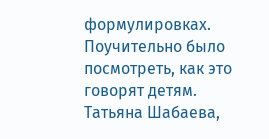формулировках. Поучительно было посмотреть, как это говорят детям.
Татьяна Шабаева,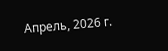Апрель, 2026 г.